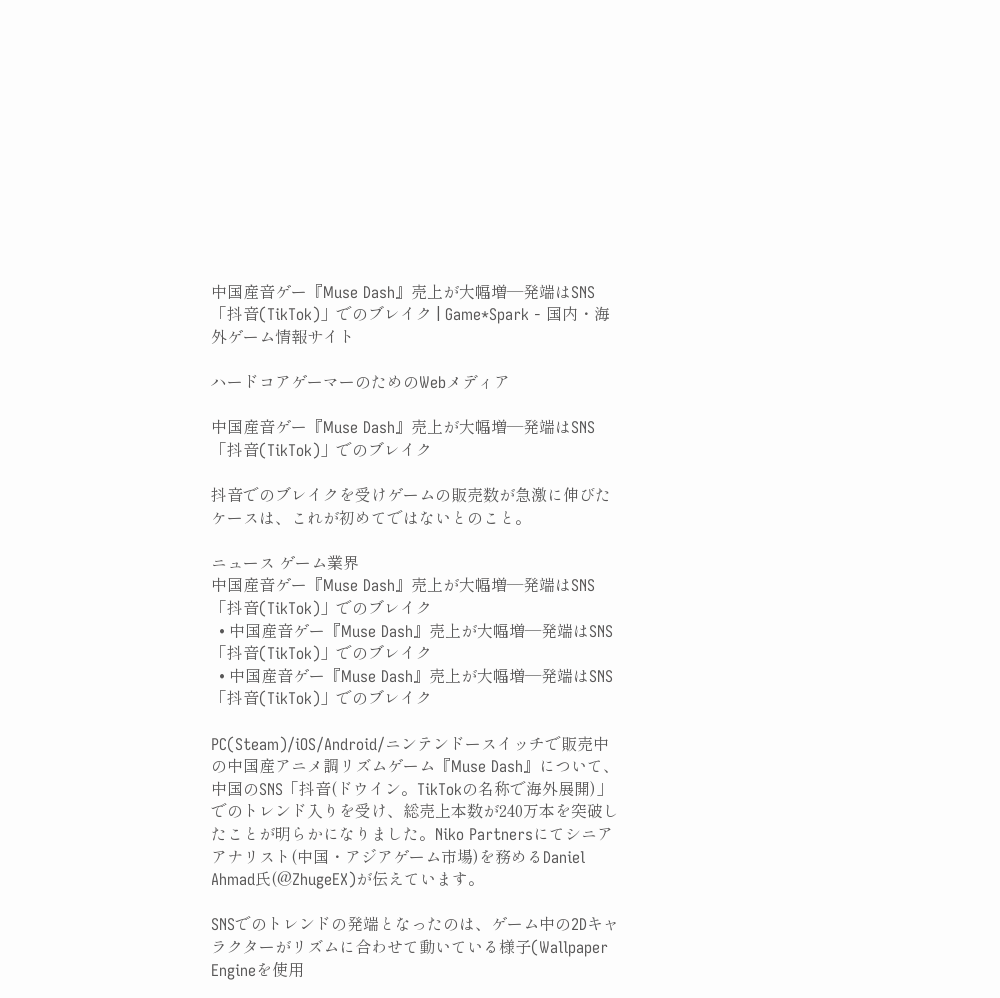中国産音ゲー『Muse Dash』売上が大幅増―発端はSNS「抖音(TikTok)」でのブレイク | Game*Spark - 国内・海外ゲーム情報サイト

ハードコアゲーマーのためのWebメディア

中国産音ゲー『Muse Dash』売上が大幅増―発端はSNS「抖音(TikTok)」でのブレイク

抖音でのブレイクを受けゲームの販売数が急激に伸びたケースは、これが初めてではないとのこと。

ニュース ゲーム業界
中国産音ゲー『Muse Dash』売上が大幅増―発端はSNS「抖音(TikTok)」でのブレイク
  • 中国産音ゲー『Muse Dash』売上が大幅増―発端はSNS「抖音(TikTok)」でのブレイク
  • 中国産音ゲー『Muse Dash』売上が大幅増―発端はSNS「抖音(TikTok)」でのブレイク

PC(Steam)/iOS/Android/ニンテンドースイッチで販売中の中国産アニメ調リズムゲーム『Muse Dash』について、中国のSNS「抖音(ドウイン。TikTokの名称で海外展開)」でのトレンド入りを受け、総売上本数が240万本を突破したことが明らかになりました。Niko Partnersにてシニアアナリスト(中国・アジアゲーム市場)を務めるDaniel Ahmad氏(@ZhugeEX)が伝えています。

SNSでのトレンドの発端となったのは、ゲーム中の2Dキャラクターがリズムに合わせて動いている様子(Wallpaper Engineを使用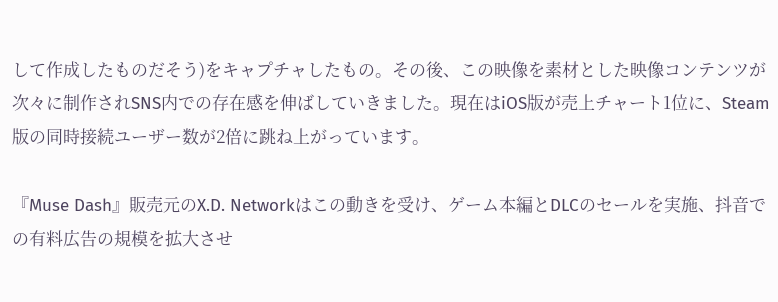して作成したものだそう)をキャプチャしたもの。その後、この映像を素材とした映像コンテンツが次々に制作されSNS内での存在感を伸ばしていきました。現在はiOS版が売上チャート1位に、Steam版の同時接続ユーザー数が2倍に跳ね上がっています。

『Muse Dash』販売元のX.D. Networkはこの動きを受け、ゲーム本編とDLCのセールを実施、抖音での有料広告の規模を拡大させ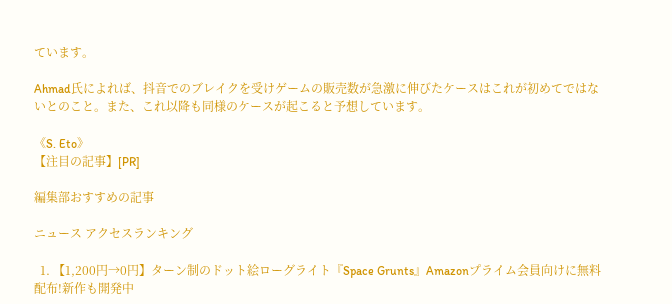ています。

Ahmad氏によれば、抖音でのブレイクを受けゲームの販売数が急激に伸びたケースはこれが初めてではないとのこと。また、これ以降も同様のケースが起こると予想しています。

《S. Eto》
【注目の記事】[PR]

編集部おすすめの記事

ニュース アクセスランキング

  1. 【1,200円→0円】ターン制のドット絵ローグライト『Space Grunts』Amazonプライム会員向けに無料配布!新作も開発中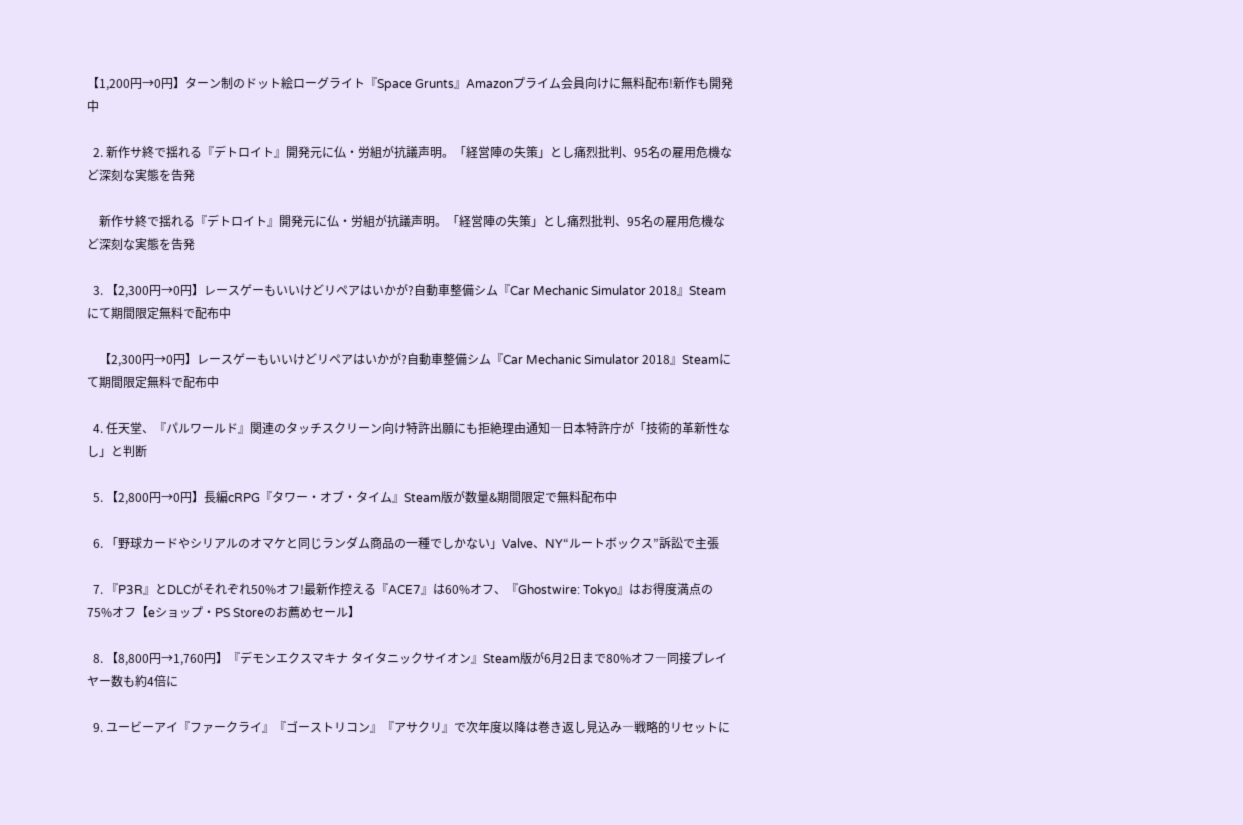【1,200円→0円】ターン制のドット絵ローグライト『Space Grunts』Amazonプライム会員向けに無料配布!新作も開発中

  2. 新作サ終で揺れる『デトロイト』開発元に仏・労組が抗議声明。「経営陣の失策」とし痛烈批判、95名の雇用危機など深刻な実態を告発

    新作サ終で揺れる『デトロイト』開発元に仏・労組が抗議声明。「経営陣の失策」とし痛烈批判、95名の雇用危機など深刻な実態を告発

  3. 【2,300円→0円】レースゲーもいいけどリペアはいかが?自動車整備シム『Car Mechanic Simulator 2018』Steamにて期間限定無料で配布中

    【2,300円→0円】レースゲーもいいけどリペアはいかが?自動車整備シム『Car Mechanic Simulator 2018』Steamにて期間限定無料で配布中

  4. 任天堂、『パルワールド』関連のタッチスクリーン向け特許出願にも拒絶理由通知―日本特許庁が「技術的革新性なし」と判断

  5. 【2,800円→0円】長編cRPG『タワー・オブ・タイム』Steam版が数量&期間限定で無料配布中

  6. 「野球カードやシリアルのオマケと同じランダム商品の一種でしかない」Valve、NY“ルートボックス”訴訟で主張

  7. 『P3R』とDLCがそれぞれ50%オフ!最新作控える『ACE7』は60%オフ、『Ghostwire: Tokyo』はお得度満点の75%オフ【eショップ・PS Storeのお薦めセール】

  8. 【8,800円→1,760円】『デモンエクスマキナ タイタニックサイオン』Steam版が6月2日まで80%オフ―同接プレイヤー数も約4倍に

  9. ユービーアイ『ファークライ』『ゴーストリコン』『アサクリ』で次年度以降は巻き返し見込み―戦略的リセットに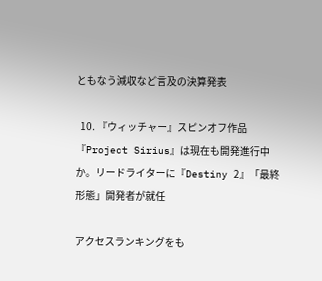ともなう減収など言及の決算発表

  10. 『ウィッチャー』スピンオフ作品『Project Sirius』は現在も開発進行中か。リードライターに『Destiny 2』「最終形態」開発者が就任

アクセスランキングをも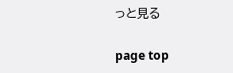っと見る

page top